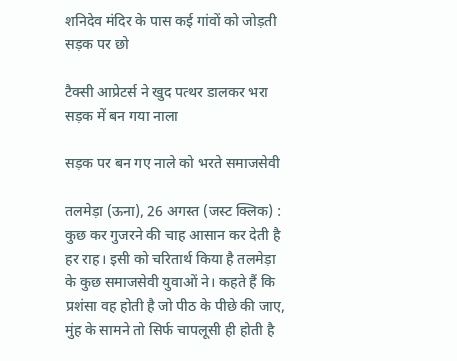शनिदेव मंदिर के पास कई गांवों को जोड़ती सड़क पर छो

टैक्सी आप्रेटर्स ने खुद पत्थर डालकर भरा सड़क में बन गया नाला

सड़क पर बन गए नाले को भरते समाजसेवी

तलमेड़ा (ऊना), 26 अगस्त (जस्ट क्लिक) : कुछ कर गुजरने की चाह आसान कर देती है हर राह। इसी को चरितार्थ किया है तलमेड़ा के कुछ समाजसेवी युवाओं ने। कहते हैं कि प्रशंसा वह होती है जो पीठ के पीछे की जाए, मुंह के सामने तो सिर्फ चापलूसी ही होती है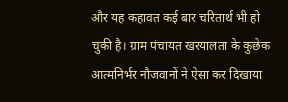और यह कहावत कई बार चरितार्थ भी हो चुकी है। ग्राम पंचायत खरयालता के कुछेक आत्मनिर्भर नौजवानों ने ऐसा कर दिखाया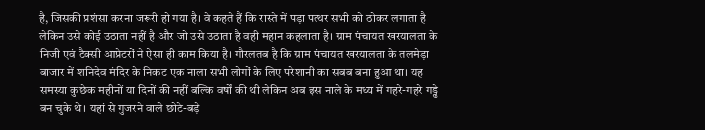है, जिसकी प्रशंसा करना जरूरी हो गया है। वे कहते हैं कि रास्ते में पड़ा पत्थर सभी को ठोकर लगाता है लेकिन उसे कोई उठाता नहीं है और जो उसे उठाता है वही महान कहलाता है। ग्राम पंचायत खरयालता के निजी एवं टैक्सी आप्रेटरों ने ऐसा ही काम किया है। गौरलतब है कि ग्राम पंचायत खरयालता के तलमेड़ा बाजार में शनिदेव मंदिर के निकट एक नाला सभी लोगों के लिए परेशानी का सबब बना हुआ था। यह समस्या कुछेक महीनों या दिनों की नहीं बल्कि वर्षों की थी लेकिन अब इस नाले के मध्य में गहरे-गहरे गड्ढे बन चुके थे। यहां से गुजरने वाले छोटे-बड़े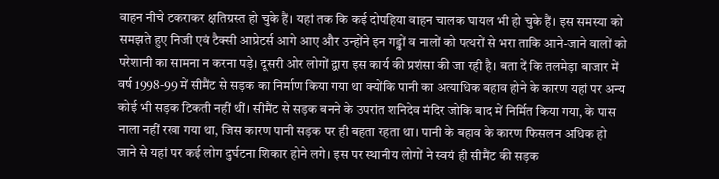वाहन नीचे टकराकर क्षतिग्रस्त हो चुके हैं। यहां तक कि कई दोपहिया वाहन चालक घायल भी हो चुके हैं। इस समस्या को समझते हुए निजी एवं टैक्सी आप्रेटर्स आगे आए और उन्होंने इन गड्ढों व नालों को पत्थरों से भरा ताकि आने-जाने वालों को परेशानी का सामना न करना पड़े। दूसरी ओर लोगों द्वारा इस कार्य की प्रशंसा की जा रही है। बता दें कि तलमेड़ा बाजार में वर्ष 1998-99 में सीमैंट से सड़क का निर्माण किया गया था क्योंकि पानी का अत्याधिक बहाव होने के कारण यहां पर अन्य कोई भी सड़क टिकती नहीं थीं। सीमैंट से सड़क बनने के उपरांत शनिदेव मंदिर जोकि बाद में निर्मित किया गया, के पास नाला नहीं रखा गया था, जिस कारण पानी सड़क पर ही बहता रहता था। पानी के बहाव के कारण फिसलन अधिक हो जाने से यहां पर कई लोग दुर्घटना शिकार होने लगे। इस पर स्थानीय लोगों ने स्वयं ही सीमैंट की सड़क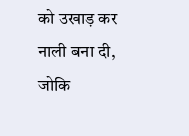को उखाड़ कर नाली बना दी, जोकि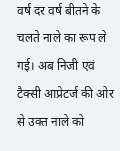वर्ष दर वर्ष बीतने के चलते नाले का रूप ले गई। अब निजी एवं टैक्सी आप्रेटर्ज की ओर से उक्त नाले को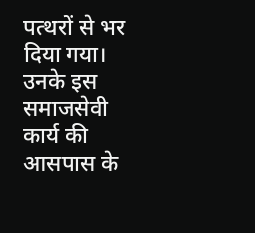पत्थरों से भर दिया गया। उनके इस समाजसेवी कार्य की आसपास के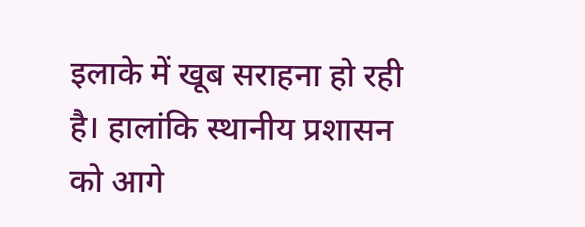इलाके में खूब सराहना हो रही है। हालांकि स्थानीय प्रशासन को आगे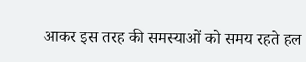आकर इस तरह की समस्याओं को समय रहते हल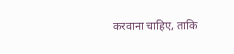करवाना चाहिए, ताकि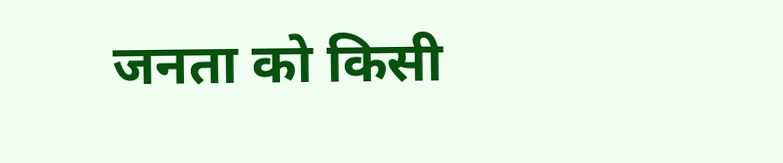जनता को किसी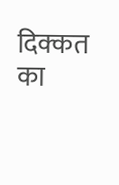दिक्कत का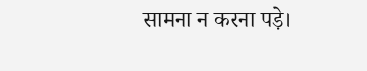सामना न करना पड़े।